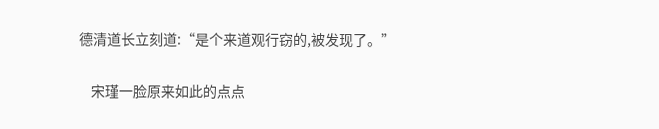德清道长立刻道:“是个来道观行窃的,被发现了。”

    宋瑾一脸原来如此的点点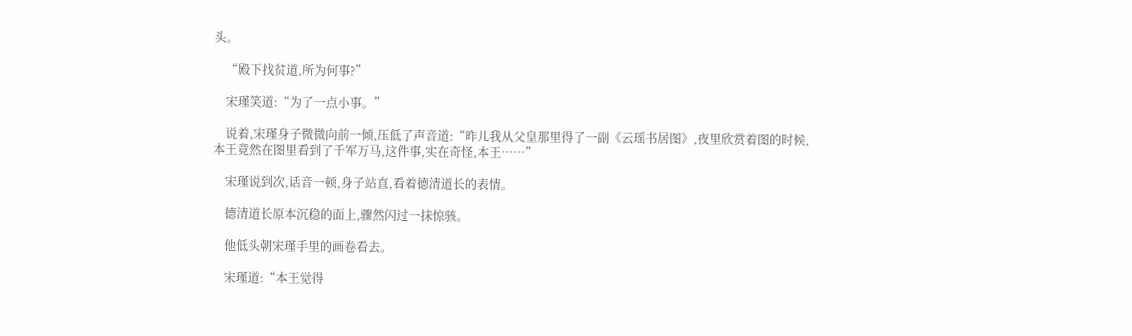头。

    “殿下找贫道,所为何事?”

    宋瑾笑道:“为了一点小事。”

    说着,宋瑾身子微微向前一倾,压低了声音道:“昨儿我从父皇那里得了一副《云瑶书居图》,夜里欣赏着图的时候,本王竟然在图里看到了千军万马,这件事,实在奇怪,本王……”

    宋瑾说到次,话音一顿,身子站直,看着德清道长的表情。

    德清道长原本沉稳的面上,骤然闪过一抹惊骇。

    他低头朝宋瑾手里的画卷看去。

    宋瑾道:“本王觉得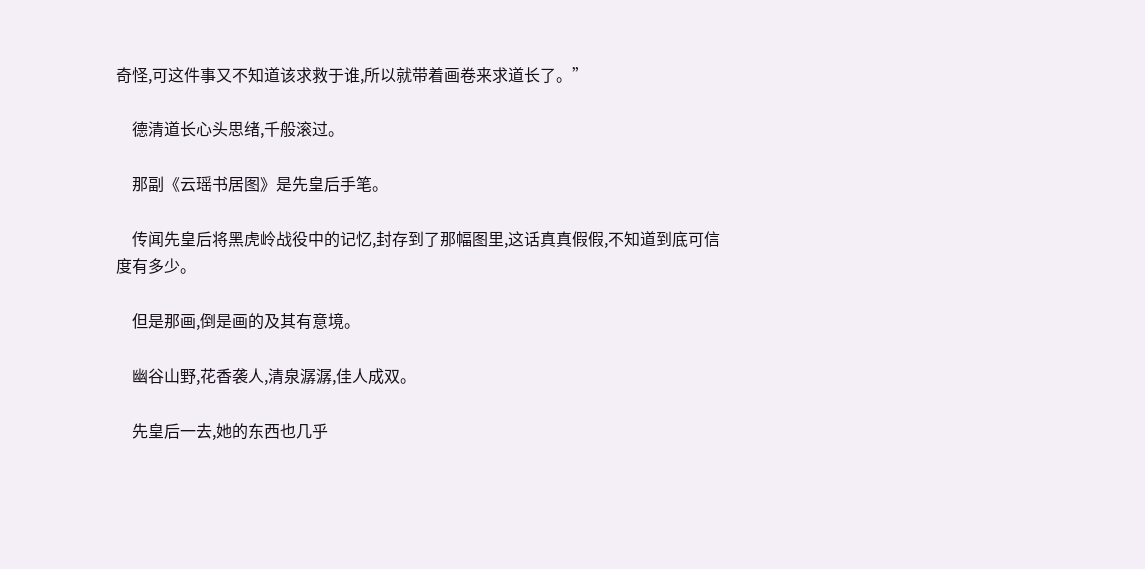奇怪,可这件事又不知道该求救于谁,所以就带着画卷来求道长了。”

    德清道长心头思绪,千般滚过。

    那副《云瑶书居图》是先皇后手笔。

    传闻先皇后将黑虎岭战役中的记忆,封存到了那幅图里,这话真真假假,不知道到底可信度有多少。

    但是那画,倒是画的及其有意境。

    幽谷山野,花香袭人,清泉潺潺,佳人成双。

    先皇后一去,她的东西也几乎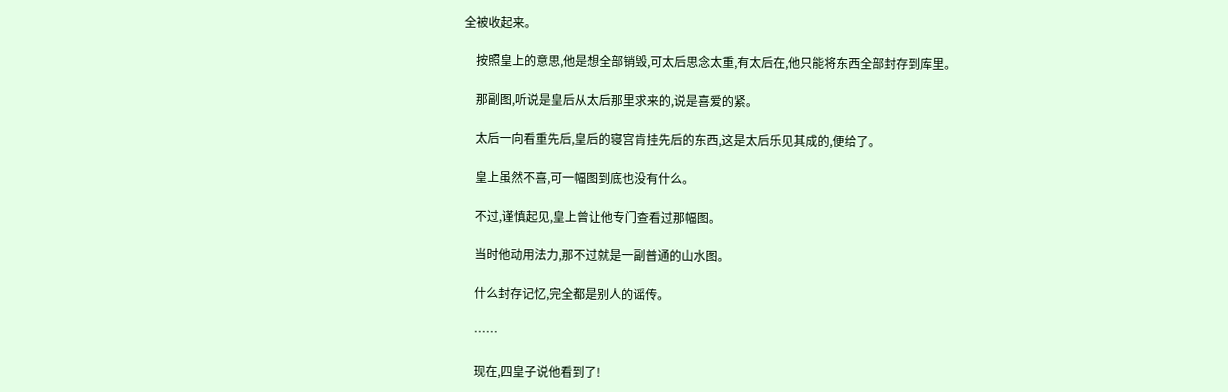全被收起来。

    按照皇上的意思,他是想全部销毁,可太后思念太重,有太后在,他只能将东西全部封存到库里。

    那副图,听说是皇后从太后那里求来的,说是喜爱的紧。

    太后一向看重先后,皇后的寝宫肯挂先后的东西,这是太后乐见其成的,便给了。

    皇上虽然不喜,可一幅图到底也没有什么。

    不过,谨慎起见,皇上曾让他专门查看过那幅图。

    当时他动用法力,那不过就是一副普通的山水图。

    什么封存记忆,完全都是别人的谣传。

    ……

    现在,四皇子说他看到了!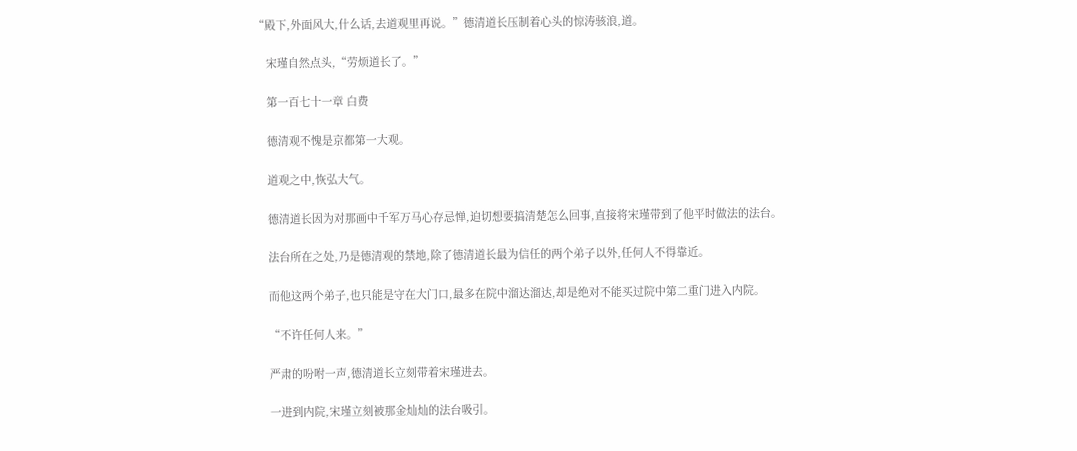“殿下,外面风大,什么话,去道观里再说。”德清道长压制着心头的惊涛骇浪,道。

    宋瑾自然点头,“劳烦道长了。”

    第一百七十一章 白费

    德清观不愧是京都第一大观。

    道观之中,恢弘大气。

    德清道长因为对那画中千军万马心存忌惮,迫切想要搞清楚怎么回事,直接将宋瑾带到了他平时做法的法台。

    法台所在之处,乃是德清观的禁地,除了德清道长最为信任的两个弟子以外,任何人不得靠近。

    而他这两个弟子,也只能是守在大门口,最多在院中溜达溜达,却是绝对不能买过院中第二重门进入内院。

    “不许任何人来。”

    严肃的吩咐一声,德清道长立刻带着宋瑾进去。

    一进到内院,宋瑾立刻被那金灿灿的法台吸引。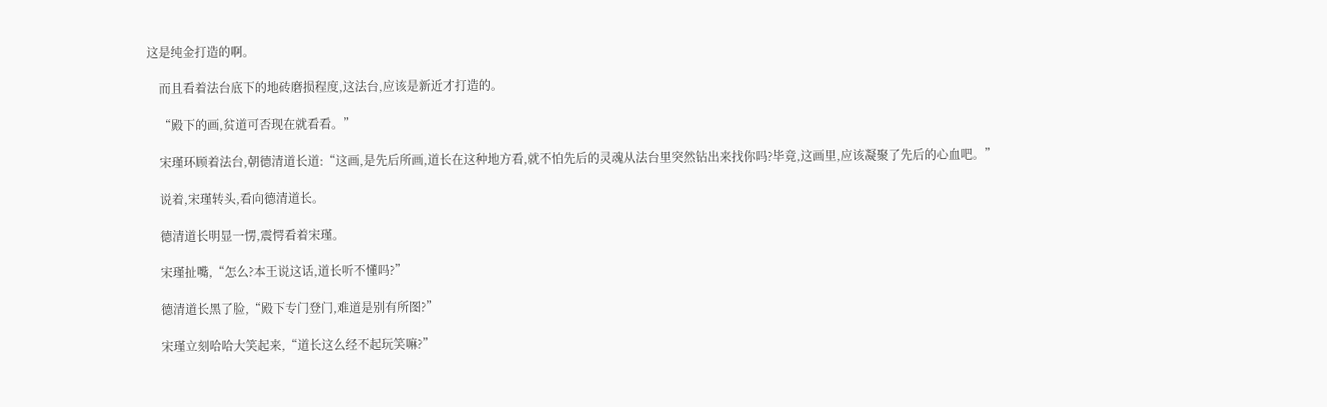这是纯金打造的啊。

    而且看着法台底下的地砖磨损程度,这法台,应该是新近才打造的。

    “殿下的画,贫道可否现在就看看。”

    宋瑾环顾着法台,朝德清道长道:“这画,是先后所画,道长在这种地方看,就不怕先后的灵魂从法台里突然钻出来找你吗?毕竟,这画里,应该凝聚了先后的心血吧。”

    说着,宋瑾转头,看向德清道长。

    德清道长明显一愣,震愕看着宋瑾。

    宋瑾扯嘴,“怎么?本王说这话,道长听不懂吗?”

    德清道长黑了脸,“殿下专门登门,难道是别有所图?”

    宋瑾立刻哈哈大笑起来,“道长这么经不起玩笑嘛?”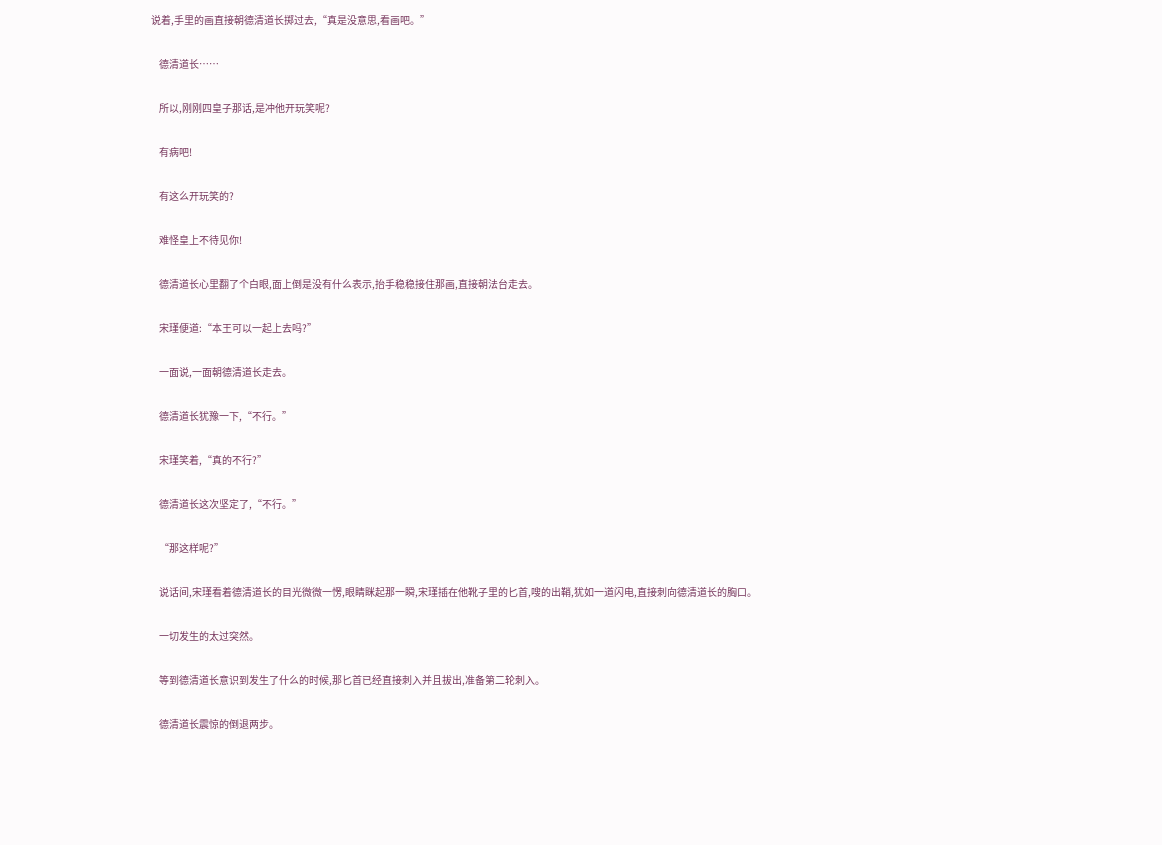说着,手里的画直接朝德清道长掷过去,“真是没意思,看画吧。”

    德清道长……

    所以,刚刚四皇子那话,是冲他开玩笑呢?

    有病吧!

    有这么开玩笑的?

    难怪皇上不待见你!

    德清道长心里翻了个白眼,面上倒是没有什么表示,抬手稳稳接住那画,直接朝法台走去。

    宋瑾便道:“本王可以一起上去吗?”

    一面说,一面朝德清道长走去。

    德清道长犹豫一下,“不行。”

    宋瑾笑着,“真的不行?”

    德清道长这次坚定了,“不行。”

    “那这样呢?”

    说话间,宋瑾看着德清道长的目光微微一愣,眼睛眯起那一瞬,宋瑾插在他靴子里的匕首,嗖的出鞘,犹如一道闪电,直接刺向德清道长的胸口。

    一切发生的太过突然。

    等到德清道长意识到发生了什么的时候,那匕首已经直接刺入并且拔出,准备第二轮刺入。

    德清道长震惊的倒退两步。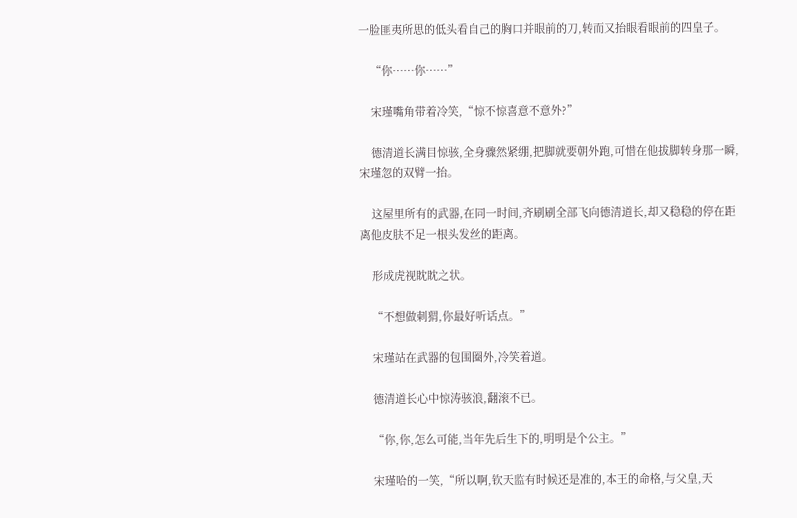一脸匪夷所思的低头看自己的胸口并眼前的刀,转而又抬眼看眼前的四皇子。

    “你……你……”

    宋瑾嘴角带着冷笑,“惊不惊喜意不意外?”

    德清道长满目惊骇,全身骤然紧绷,把脚就要朝外跑,可惜在他拔脚转身那一瞬,宋瑾忽的双臂一抬。

    这屋里所有的武器,在同一时间,齐刷刷全部飞向德清道长,却又稳稳的停在距离他皮肤不足一根头发丝的距离。

    形成虎视眈眈之状。

    “不想做刺猬,你最好听话点。”

    宋瑾站在武器的包围圈外,冷笑着道。

    德清道长心中惊涛骇浪,翻滚不已。

    “你,你,怎么可能,当年先后生下的,明明是个公主。”

    宋瑾哈的一笑,“所以啊,钦天监有时候还是准的,本王的命格,与父皇,天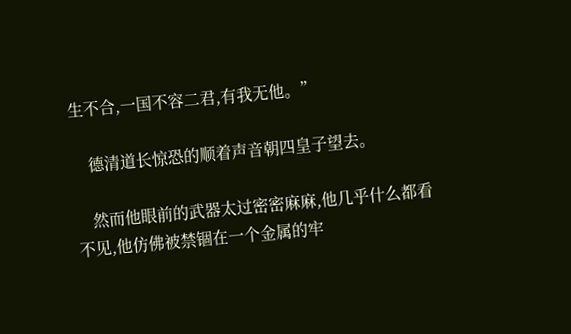生不合,一国不容二君,有我无他。”

    德清道长惊恐的顺着声音朝四皇子望去。

    然而他眼前的武器太过密密麻麻,他几乎什么都看不见,他仿佛被禁锢在一个金属的牢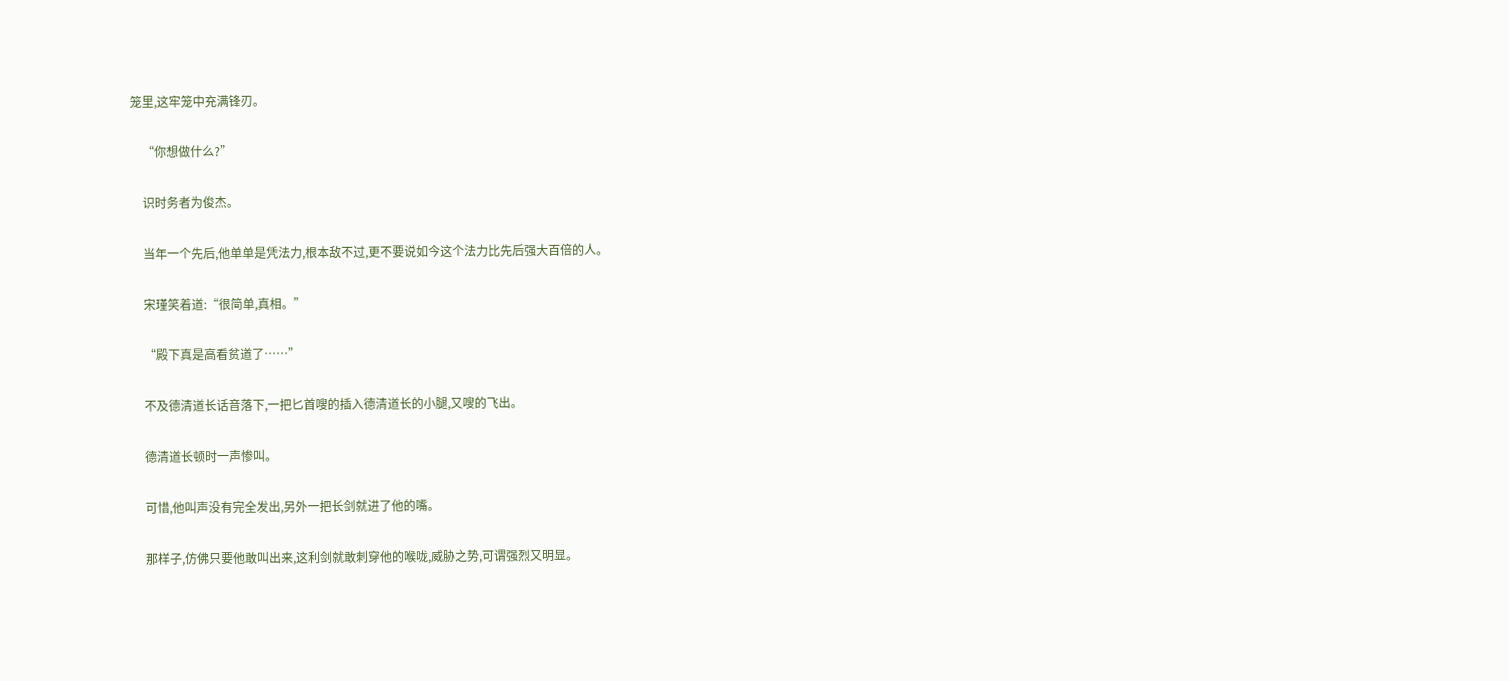笼里,这牢笼中充满锋刃。

    “你想做什么?”

    识时务者为俊杰。

    当年一个先后,他单单是凭法力,根本敌不过,更不要说如今这个法力比先后强大百倍的人。

    宋瑾笑着道:“很简单,真相。”

    “殿下真是高看贫道了……”

    不及德清道长话音落下,一把匕首嗖的插入德清道长的小腿,又嗖的飞出。

    德清道长顿时一声惨叫。

    可惜,他叫声没有完全发出,另外一把长剑就进了他的嘴。

    那样子,仿佛只要他敢叫出来,这利剑就敢刺穿他的喉咙,威胁之势,可谓强烈又明显。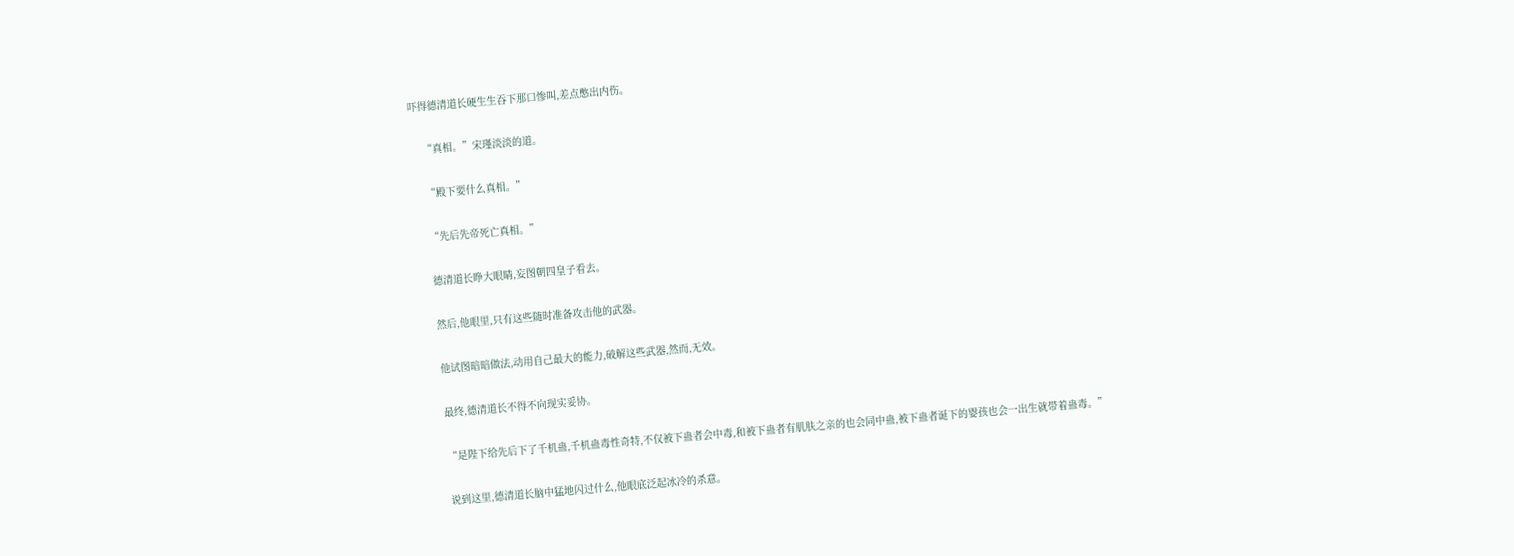吓得德清道长硬生生吞下那口惨叫,差点憋出内伤。

    “真相。”宋瑾淡淡的道。

    “殿下要什么真相。”

    “先后先帝死亡真相。”

    德清道长睁大眼睛,妄图朝四皇子看去。

    然后,他眼里,只有这些随时准备攻击他的武器。

    他试图暗暗做法,动用自己最大的能力,破解这些武器,然而,无效。

    最终,德清道长不得不向现实妥协。

    “是陛下给先后下了千机蛊,千机蛊毒性奇特,不仅被下蛊者会中毒,和被下蛊者有肌肤之亲的也会同中蛊,被下蛊者诞下的婴孩也会一出生就带着蛊毒。”

    说到这里,德清道长脑中猛地闪过什么,他眼底泛起冰冷的杀意。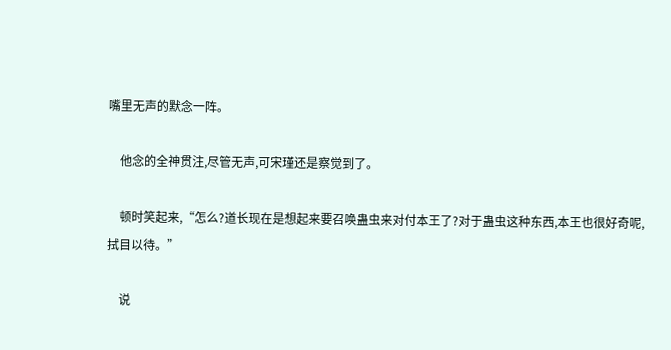嘴里无声的默念一阵。

    他念的全神贯注,尽管无声,可宋瑾还是察觉到了。

    顿时笑起来,“怎么?道长现在是想起来要召唤蛊虫来对付本王了?对于蛊虫这种东西,本王也很好奇呢,拭目以待。”

    说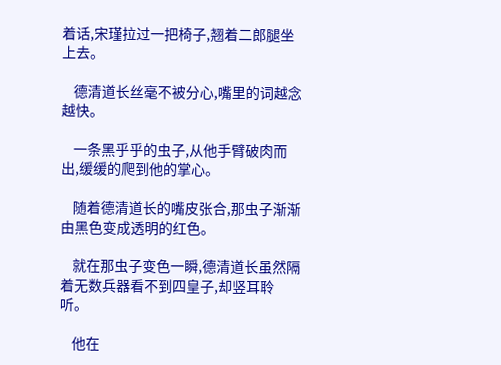着话,宋瑾拉过一把椅子,翘着二郎腿坐上去。

    德清道长丝毫不被分心,嘴里的词越念越快。

    一条黑乎乎的虫子,从他手臂破肉而出,缓缓的爬到他的掌心。

    随着德清道长的嘴皮张合,那虫子渐渐由黑色变成透明的红色。

    就在那虫子变色一瞬,德清道长虽然隔着无数兵器看不到四皇子,却竖耳聆听。

    他在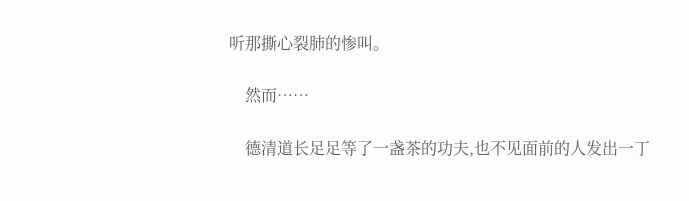听那撕心裂肺的惨叫。

    然而……

    德清道长足足等了一盏茶的功夫,也不见面前的人发出一丁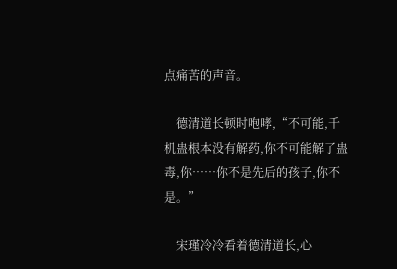点痛苦的声音。

    德清道长顿时咆哮,“不可能,千机蛊根本没有解药,你不可能解了蛊毒,你……你不是先后的孩子,你不是。”

    宋瑾冷冷看着德清道长,心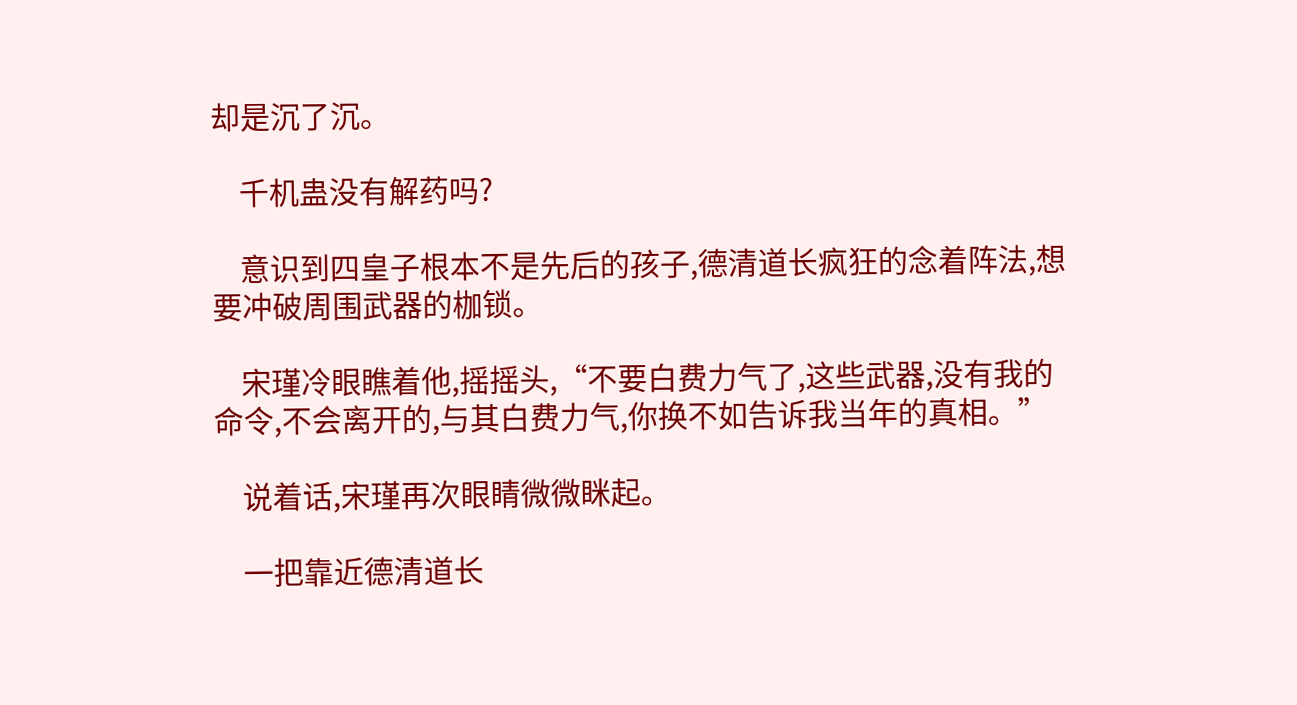却是沉了沉。

    千机蛊没有解药吗?

    意识到四皇子根本不是先后的孩子,德清道长疯狂的念着阵法,想要冲破周围武器的枷锁。

    宋瑾冷眼瞧着他,摇摇头,“不要白费力气了,这些武器,没有我的命令,不会离开的,与其白费力气,你换不如告诉我当年的真相。”

    说着话,宋瑾再次眼睛微微眯起。

    一把靠近德清道长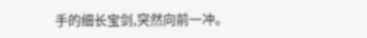手的细长宝剑,突然向前一冲。